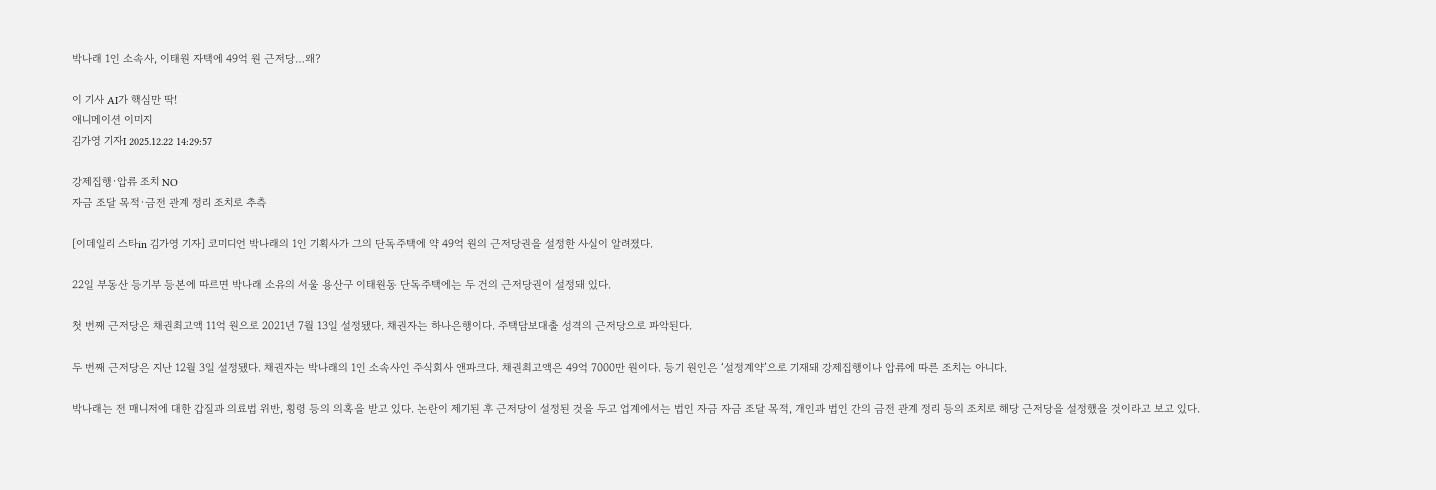박나래 1인 소속사, 이태원 자택에 49억 원 근저당…왜?

이 기사 AI가 핵심만 딱!
애니메이션 이미지
김가영 기자I 2025.12.22 14:29:57

강제집행·압류 조치 NO
자금 조달 목적·금전 관계 정리 조치로 추측

[이데일리 스타in 김가영 기자] 코미디언 박나래의 1인 기획사가 그의 단독주택에 약 49억 원의 근저당권을 설정한 사실이 알려졌다.

22일 부동산 등기부 등본에 따르면 박나래 소유의 서울 용산구 이태원동 단독주택에는 두 건의 근저당권이 설정돼 있다.

첫 번째 근저당은 채권최고액 11억 원으로 2021년 7월 13일 설정됐다. 채권자는 하나은행이다. 주택담보대출 성격의 근저당으로 파악된다.

두 번째 근저당은 지난 12월 3일 설정됐다. 채권자는 박나래의 1인 소속사인 주식회사 앤파크다. 채권최고액은 49억 7000만 원이다. 등기 원인은 ‘설정계약’으로 기재돼 강제집행이나 압류에 따른 조치는 아니다.

박나래는 전 매니저에 대한 갑질과 의료법 위반, 횡령 등의 의혹을 받고 있다. 논란이 제기된 후 근저당이 설정된 것을 두고 업계에서는 법인 자금 자금 조달 목적, 개인과 법인 간의 금전 관계 정리 등의 조치로 해당 근저당을 설정했을 것이라고 보고 있다.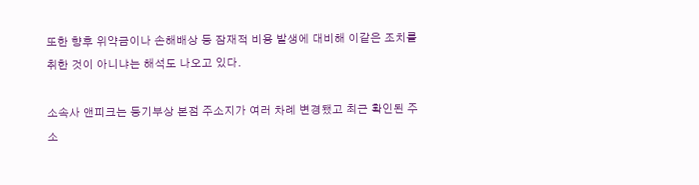또한 향후 위약금이나 손해배상 등 잠재적 비용 발생에 대비해 이같은 조치를 취한 것이 아니냐는 해석도 나오고 있다.

소속사 앤피크는 등기부상 본점 주소지가 여러 차례 변경됐고 최근 확인된 주소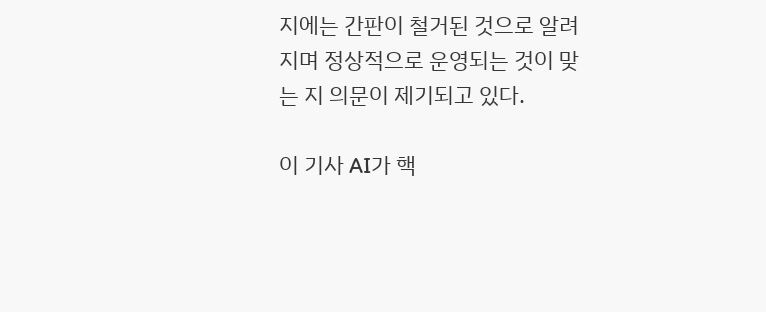지에는 간판이 철거된 것으로 알려지며 정상적으로 운영되는 것이 맞는 지 의문이 제기되고 있다.

이 기사 AI가 핵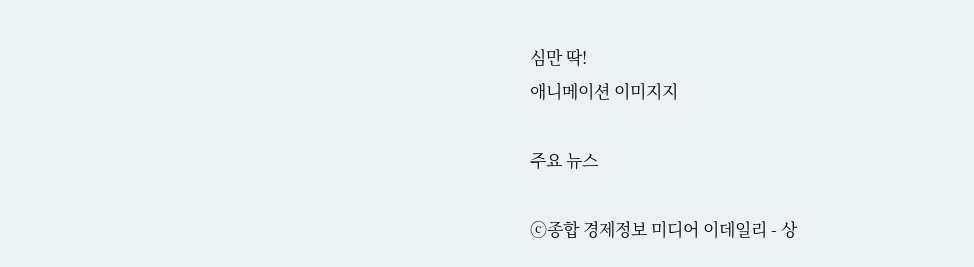심만 딱!
애니메이션 이미지지

주요 뉴스

ⓒ종합 경제정보 미디어 이데일리 - 상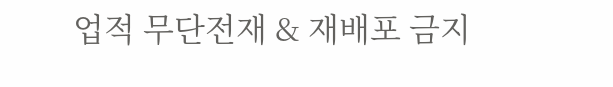업적 무단전재 & 재배포 금지